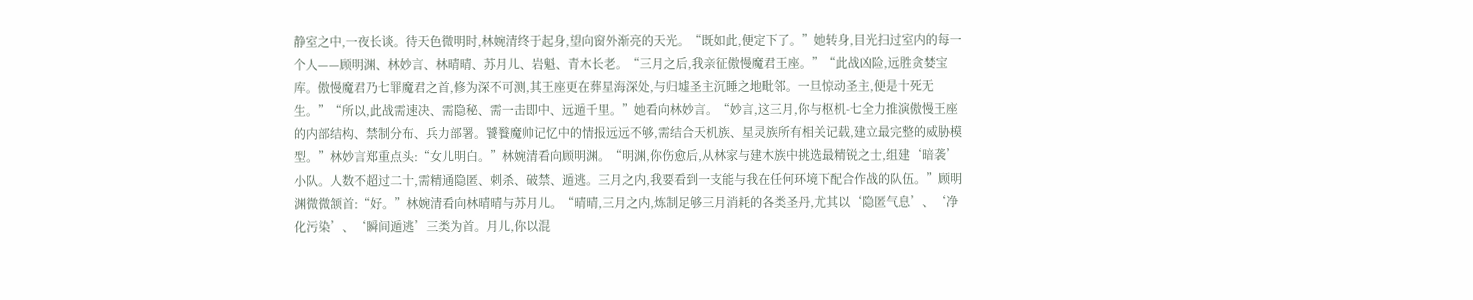静室之中,一夜长谈。待天色微明时,林婉清终于起身,望向窗外渐亮的天光。“既如此,便定下了。”她转身,目光扫过室内的每一个人——顾明渊、林妙言、林晴晴、苏月儿、岩魁、青木长老。“三月之后,我亲征傲慢魔君王座。”“此战凶险,远胜贪婪宝库。傲慢魔君乃七罪魔君之首,修为深不可测,其王座更在葬星海深处,与归墟圣主沉睡之地毗邻。一旦惊动圣主,便是十死无生。”“所以,此战需速决、需隐秘、需一击即中、远遁千里。”她看向林妙言。“妙言,这三月,你与枢机-七全力推演傲慢王座的内部结构、禁制分布、兵力部署。饕餮魔帅记忆中的情报远远不够,需结合天机族、星灵族所有相关记载,建立最完整的威胁模型。”林妙言郑重点头:“女儿明白。”林婉清看向顾明渊。“明渊,你伤愈后,从林家与建木族中挑选最精锐之士,组建‘暗袭’小队。人数不超过二十,需精通隐匿、刺杀、破禁、遁逃。三月之内,我要看到一支能与我在任何环境下配合作战的队伍。”顾明渊微微颔首:“好。”林婉清看向林晴晴与苏月儿。“晴晴,三月之内,炼制足够三月消耗的各类圣丹,尤其以‘隐匿气息’、‘净化污染’、‘瞬间遁逃’三类为首。月儿,你以混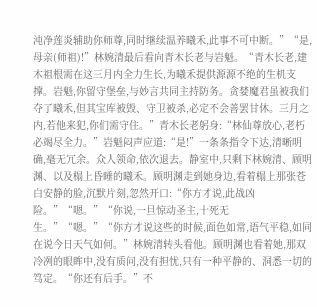沌净莲炎辅助你师尊,同时继续温养曦禾,此事不可中断。”“是,母亲(师祖)!”林婉清最后看向青木长老与岩魁。“青木长老,建木祖根需在这三月内全力生长,为曦禾提供源源不绝的生机支撑。岩魁,你留守堡垒,与妙言共同主持防务。贪婪魔君虽被我们夺了曦禾,但其宝库被毁、守卫被杀,必定不会善罢甘休。三月之内,若他来犯,你们需守住。”青木长老躬身:“林仙尊放心,老朽必竭尽全力。”岩魁闷声应道:“是!”一条条指令下达,清晰明确,毫无冗余。众人领命,依次退去。静室中,只剩下林婉清、顾明渊、以及榻上昏睡的曦禾。顾明渊走到她身边,看着榻上那张苍白安静的脸,沉默片刻,忽然开口:“你方才说,此战凶险。”“嗯。”“你说,一旦惊动圣主,十死无生。”“嗯。”“你方才说这些的时候,面色如常,语气平稳,如同在说今日天气如何。”林婉清转头看他。顾明渊也看着她,那双冷冽的眼眸中,没有质问,没有担忧,只有一种平静的、洞悉一切的笃定。“你还有后手。”不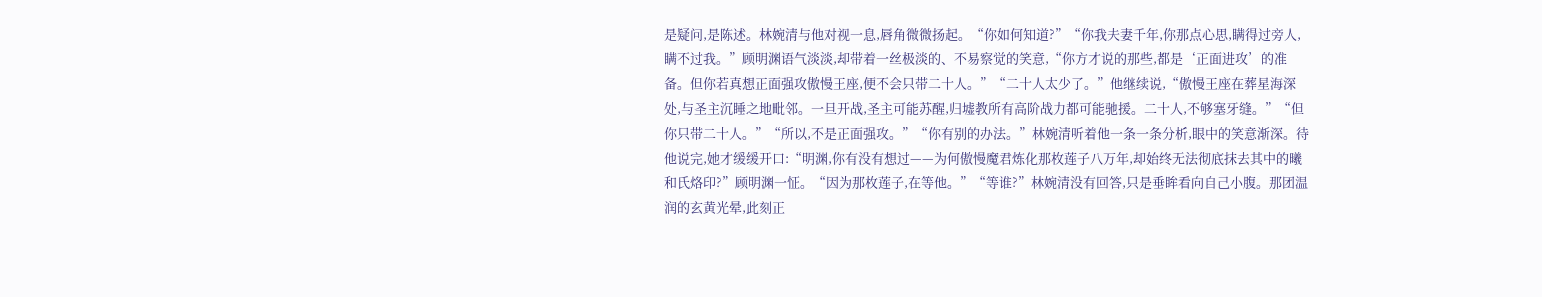是疑问,是陈述。林婉清与他对视一息,唇角微微扬起。“你如何知道?”“你我夫妻千年,你那点心思,瞒得过旁人,瞒不过我。”顾明渊语气淡淡,却带着一丝极淡的、不易察觉的笑意,“你方才说的那些,都是‘正面进攻’的准备。但你若真想正面强攻傲慢王座,便不会只带二十人。”“二十人太少了。”他继续说,“傲慢王座在葬星海深处,与圣主沉睡之地毗邻。一旦开战,圣主可能苏醒,归墟教所有高阶战力都可能驰援。二十人,不够塞牙缝。”“但你只带二十人。”“所以,不是正面强攻。”“你有别的办法。”林婉清听着他一条一条分析,眼中的笑意渐深。待他说完,她才缓缓开口:“明渊,你有没有想过——为何傲慢魔君炼化那枚莲子八万年,却始终无法彻底抹去其中的曦和氏烙印?”顾明渊一怔。“因为那枚莲子,在等他。”“等谁?”林婉清没有回答,只是垂眸看向自己小腹。那团温润的玄黄光晕,此刻正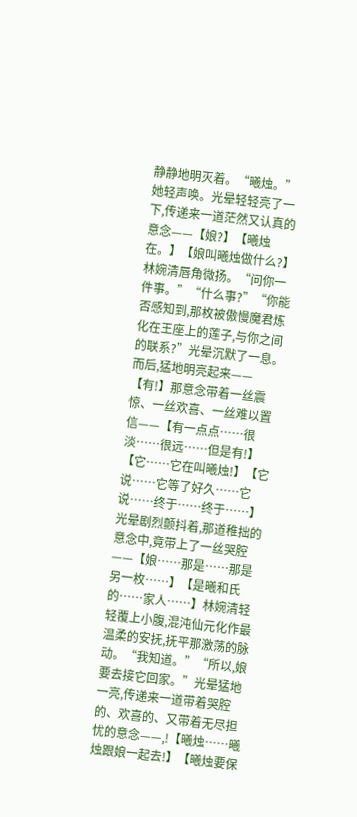静静地明灭着。“曦烛。”她轻声唤。光晕轻轻亮了一下,传递来一道茫然又认真的意念——【娘?】【曦烛在。】【娘叫曦烛做什么?】林婉清唇角微扬。“问你一件事。”“什么事?”“你能否感知到,那枚被傲慢魔君炼化在王座上的莲子,与你之间的联系?”光晕沉默了一息。而后,猛地明亮起来——【有!】那意念带着一丝震惊、一丝欢喜、一丝难以置信——【有一点点……很淡……很远……但是有!】【它……它在叫曦烛!】【它说……它等了好久……它说……终于……终于……】光晕剧烈颤抖着,那道稚拙的意念中,竟带上了一丝哭腔——【娘……那是……那是另一枚……】【是曦和氏的……家人……】林婉清轻轻覆上小腹,混沌仙元化作最温柔的安抚,抚平那激荡的脉动。“我知道。”“所以,娘要去接它回家。”光晕猛地一亮,传递来一道带着哭腔的、欢喜的、又带着无尽担忧的意念——,!【曦烛……曦烛跟娘一起去!】【曦烛要保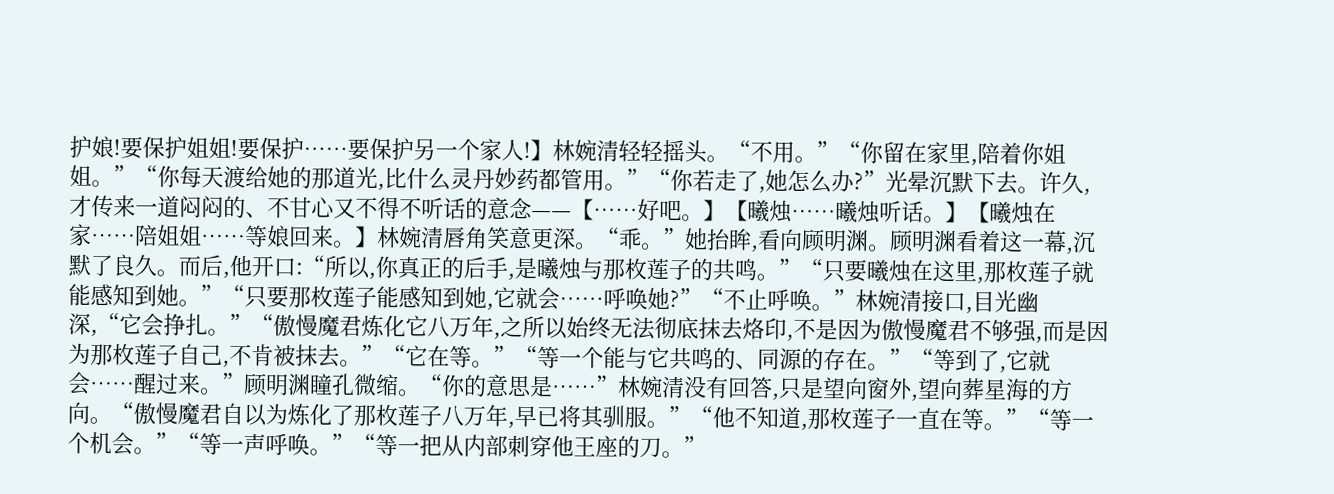护娘!要保护姐姐!要保护……要保护另一个家人!】林婉清轻轻摇头。“不用。”“你留在家里,陪着你姐姐。”“你每天渡给她的那道光,比什么灵丹妙药都管用。”“你若走了,她怎么办?”光晕沉默下去。许久,才传来一道闷闷的、不甘心又不得不听话的意念——【……好吧。】【曦烛……曦烛听话。】【曦烛在家……陪姐姐……等娘回来。】林婉清唇角笑意更深。“乖。”她抬眸,看向顾明渊。顾明渊看着这一幕,沉默了良久。而后,他开口:“所以,你真正的后手,是曦烛与那枚莲子的共鸣。”“只要曦烛在这里,那枚莲子就能感知到她。”“只要那枚莲子能感知到她,它就会……呼唤她?”“不止呼唤。”林婉清接口,目光幽深,“它会挣扎。”“傲慢魔君炼化它八万年,之所以始终无法彻底抹去烙印,不是因为傲慢魔君不够强,而是因为那枚莲子自己,不肯被抹去。”“它在等。”“等一个能与它共鸣的、同源的存在。”“等到了,它就会……醒过来。”顾明渊瞳孔微缩。“你的意思是……”林婉清没有回答,只是望向窗外,望向葬星海的方向。“傲慢魔君自以为炼化了那枚莲子八万年,早已将其驯服。”“他不知道,那枚莲子一直在等。”“等一个机会。”“等一声呼唤。”“等一把从内部刺穿他王座的刀。”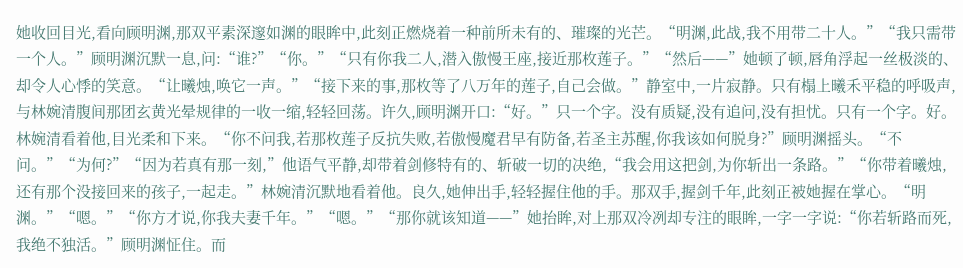她收回目光,看向顾明渊,那双平素深邃如渊的眼眸中,此刻正燃烧着一种前所未有的、璀璨的光芒。“明渊,此战,我不用带二十人。”“我只需带一个人。”顾明渊沉默一息,问:“谁?”“你。”“只有你我二人,潜入傲慢王座,接近那枚莲子。”“然后——”她顿了顿,唇角浮起一丝极淡的、却令人心悸的笑意。“让曦烛,唤它一声。”“接下来的事,那枚等了八万年的莲子,自己会做。”静室中,一片寂静。只有榻上曦禾平稳的呼吸声,与林婉清腹间那团玄黄光晕规律的一收一缩,轻轻回荡。许久,顾明渊开口:“好。”只一个字。没有质疑,没有追问,没有担忧。只有一个字。好。林婉清看着他,目光柔和下来。“你不问我,若那枚莲子反抗失败,若傲慢魔君早有防备,若圣主苏醒,你我该如何脱身?”顾明渊摇头。“不问。”“为何?”“因为若真有那一刻,”他语气平静,却带着剑修特有的、斩破一切的决绝,“我会用这把剑,为你斩出一条路。”“你带着曦烛,还有那个没接回来的孩子,一起走。”林婉清沉默地看着他。良久,她伸出手,轻轻握住他的手。那双手,握剑千年,此刻正被她握在掌心。“明渊。”“嗯。”“你方才说,你我夫妻千年。”“嗯。”“那你就该知道——”她抬眸,对上那双冷冽却专注的眼眸,一字一字说:“你若斩路而死,我绝不独活。”顾明渊怔住。而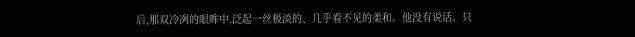后,那双冷冽的眼眸中,泛起一丝极淡的、几乎看不见的柔和。他没有说话。只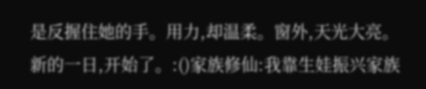是反握住她的手。用力,却温柔。窗外,天光大亮。新的一日,开始了。:()家族修仙:我靠生娃振兴家族